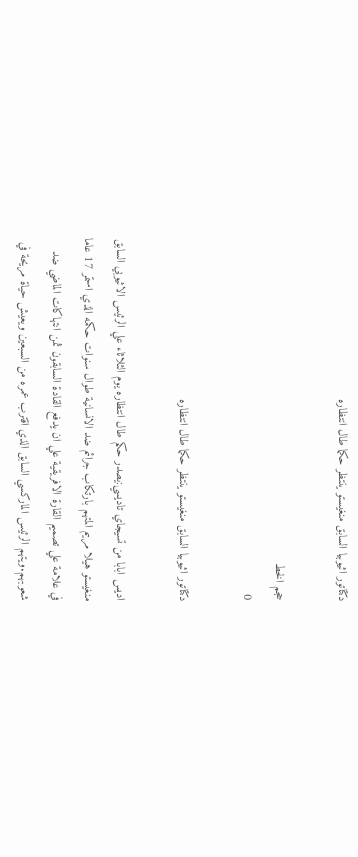دكتاتور اثيوبيا السابق منغيستو ينتظر حكما طال انتظاره

حجم الخط
0

دكتاتور اثيوبيا السابق منغيستو ينتظر حكما طال انتظاره

اديس ابابا من تسيجاي تاديسي:يصدر حكم طال انتظاره يوم الثلاثاء علي الرئيس الاثيوبي السابق منغيستو هيلا مريم المتهم بارتكاب جرائم ضد الانسانية طوال سنوات حكمه الذي استمر 17 عاما في علامة علي تصميم القارة الافريقية علي ان يدفع القادة السابقون ثمن انتهاكات الماضي ضد شعوبهم.ويتهم الرئيس الماركسي السابق الذي اقترب عمره من السبعين ويعيش حياة مريحة في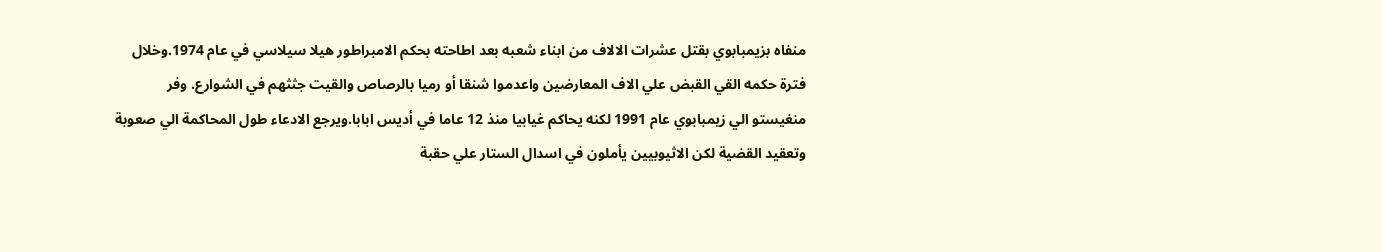منفاه بزيمبابوي بقتل عشرات الالاف من ابناء شعبه بعد اطاحته بحكم الامبراطور هيلا سيلاسي في عام 1974.وخلال فترة حكمه القي القبض علي الاف المعارضين واعدموا شنقا أو رميا بالرصاص والقيت جثثهم في الشوارع. وفر منغيستو الي زيمبابوي عام 1991 لكنه يحاكم غيابيا منذ 12 عاما في أديس ابابا.ويرجع الادعاء طول المحاكمة الي صعوبة وتعقيد القضية لكن الاثيوبيين يأملون في اسدال الستار علي حقبة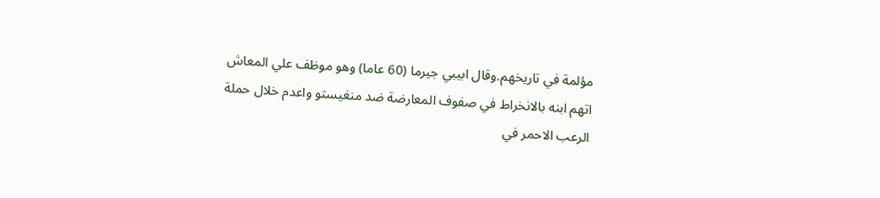مؤلمة في تاريخهم.وقال ابيبي جيرما (60 عاما) وهو موظف علي المعاش اتهم ابنه بالانخراط في صفوف المعارضة ضد منغيستو واعدم خلال حملة الرعب الاحمر في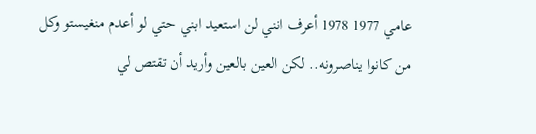عامي 1977 1978 أعرف انني لن استعيد ابني حتي لو أعدم منغيستو وكل من كانوا يناصرونه.. لكن العين بالعين وأريد أن تقتص لي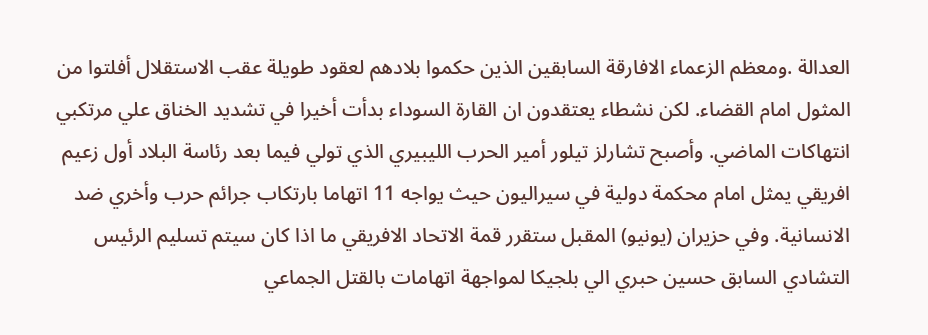العدالة .ومعظم الزعماء الافارقة السابقين الذين حكموا بلادهم لعقود طويلة عقب الاستقلال أفلتوا من المثول امام القضاء. لكن نشطاء يعتقدون ان القارة السوداء بدأت أخيرا في تشديد الخناق علي مرتكبي انتهاكات الماضي. وأصبح تشارلز تيلور أمير الحرب الليبيري الذي تولي فيما بعد رئاسة البلاد أول زعيم افريقي يمثل امام محكمة دولية في سيراليون حيث يواجه 11 اتهاما بارتكاب جرائم حرب وأخري ضد الانسانية. وفي حزيران (يونيو) المقبل ستقرر قمة الاتحاد الافريقي ما اذا كان سيتم تسليم الرئيس التشادي السابق حسين حبري الي بلجيكا لمواجهة اتهامات بالقتل الجماعي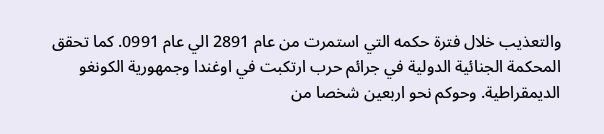والتعذيب خلال فترة حكمه التي استمرت من عام 2891 الي عام 0991. كما تحقق المحكمة الجنائية الدولية في جرائم حرب ارتكبت في اوغندا وجمهورية الكونغو الديمقراطية. وحوكم نحو اربعين شخصا من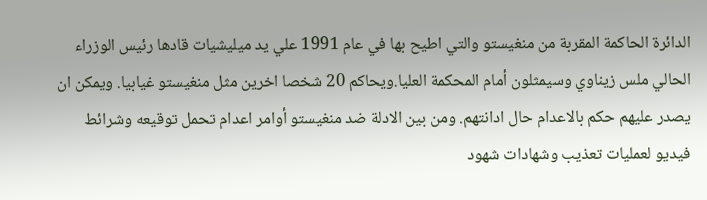الدائرة الحاكمة المقربة من منغيستو والتي اطيح بها في عام 1991 علي يد ميليشيات قادها رئيس الوزراء الحالي ملس زيناوي وسيمثلون أمام المحكمة العليا.ويحاكم 20 شخصا اخرين مثل منغيستو غيابيا. ويمكن ان يصدر عليهم حكم بالاعدام حال ادانتهم. ومن بين الادلة ضد منغيستو أوامر اعدام تحمل توقيعه وشرائط فيديو لعمليات تعذيب وشهادات شهود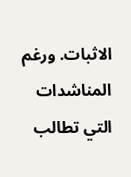الاثبات. ورغم المناشدات التي تطالب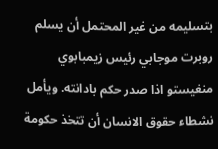بتسليمه من غير المحتمل أن يسلم روبرت موجابي رئيس زيمبابوي منغيستو اذا صدر حكم بادانته. ويأمل نشطاء حقوق الانسان أن تتخذ حكومة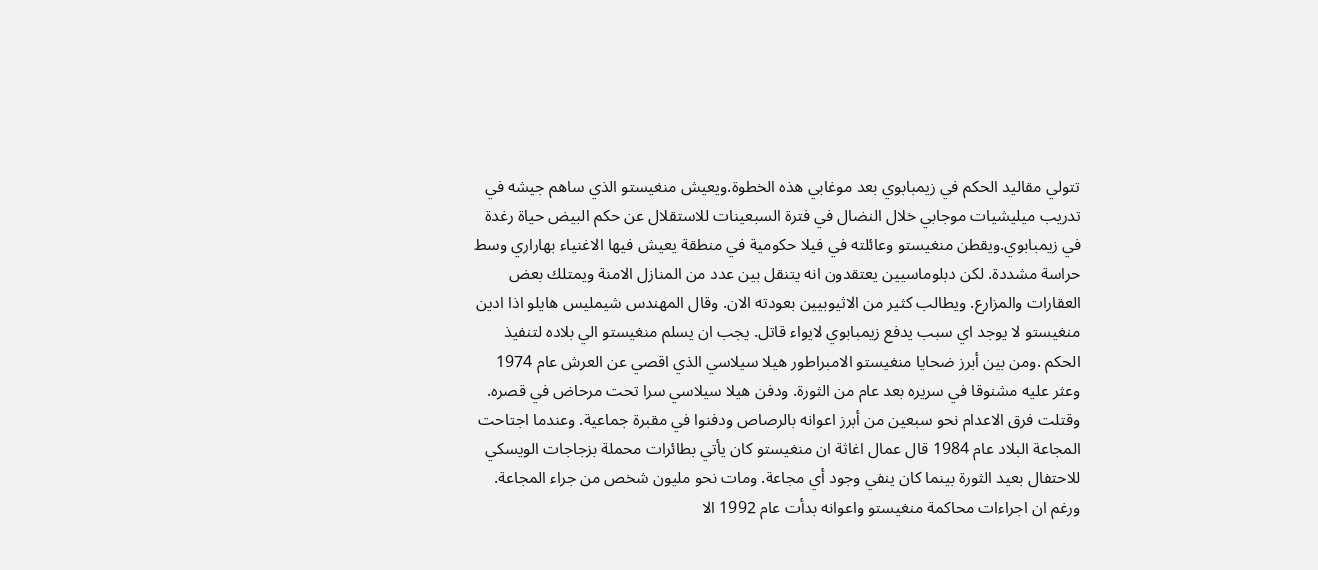تتولي مقاليد الحكم في زيمبابوي بعد موغابي هذه الخطوة.ويعيش منغيستو الذي ساهم جيشه في تدريب ميليشيات موجابي خلال النضال في فترة السبعينات للاستقلال عن حكم البيض حياة رغدة في زيمبابوي.ويقطن منغيستو وعائلته في فيلا حكومية في منطقة يعيش فيها الاغنياء بهاراري وسط حراسة مشددة. لكن دبلوماسيين يعتقدون انه يتنقل بين عدد من المنازل الامنة ويمتلك بعض العقارات والمزارع. ويطالب كثير من الاثيوبيين بعودته الان. وقال المهندس شيمليس هايلو اذا ادين منغيستو لا يوجد اي سبب يدفع زيمبابوي لايواء قاتل. يجب ان يسلم منغيستو الي بلاده لتنفيذ الحكم .ومن بين أبرز ضحايا منغيستو الامبراطور هيلا سيلاسي الذي اقصي عن العرش عام 1974 وعثر عليه مشنوقا في سريره بعد عام من الثورة. ودفن هيلا سيلاسي سرا تحت مرحاض في قصره. وقتلت فرق الاعدام نحو سبعين من أبرز اعوانه بالرصاص ودفنوا في مقبرة جماعية. وعندما اجتاحت المجاعة البلاد عام 1984 قال عمال اغاثة ان منغيستو كان يأتي بطائرات محملة بزجاجات الويسكي للاحتفال بعيد الثورة بينما كان ينفي وجود أي مجاعة. ومات نحو مليون شخص من جراء المجاعة. ورغم ان اجراءات محاكمة منغيستو واعوانه بدأت عام 1992 الا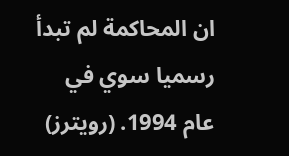ان المحاكمة لم تبدأ رسميا سوي في عام 1994. (رويترز)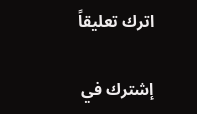اترك تعليقاً

إشترك في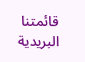قائمتنا البريدية